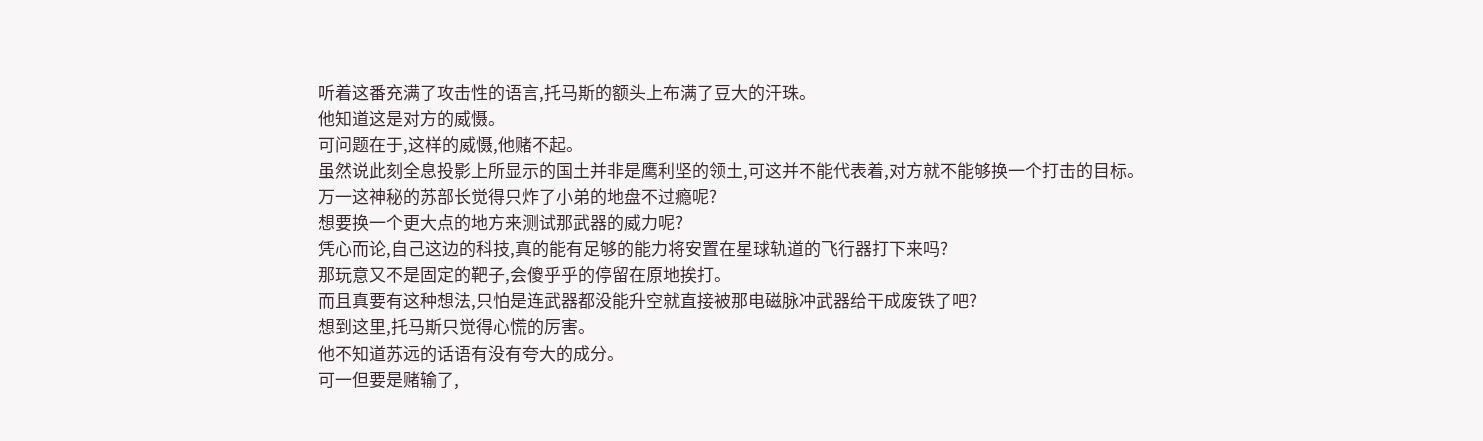听着这番充满了攻击性的语言,托马斯的额头上布满了豆大的汗珠。
他知道这是对方的威慑。
可问题在于,这样的威慑,他赌不起。
虽然说此刻全息投影上所显示的国土并非是鹰利坚的领土,可这并不能代表着,对方就不能够换一个打击的目标。
万一这神秘的苏部长觉得只炸了小弟的地盘不过瘾呢?
想要换一个更大点的地方来测试那武器的威力呢?
凭心而论,自己这边的科技,真的能有足够的能力将安置在星球轨道的飞行器打下来吗?
那玩意又不是固定的靶子,会傻乎乎的停留在原地挨打。
而且真要有这种想法,只怕是连武器都没能升空就直接被那电磁脉冲武器给干成废铁了吧?
想到这里,托马斯只觉得心慌的厉害。
他不知道苏远的话语有没有夸大的成分。
可一但要是赌输了,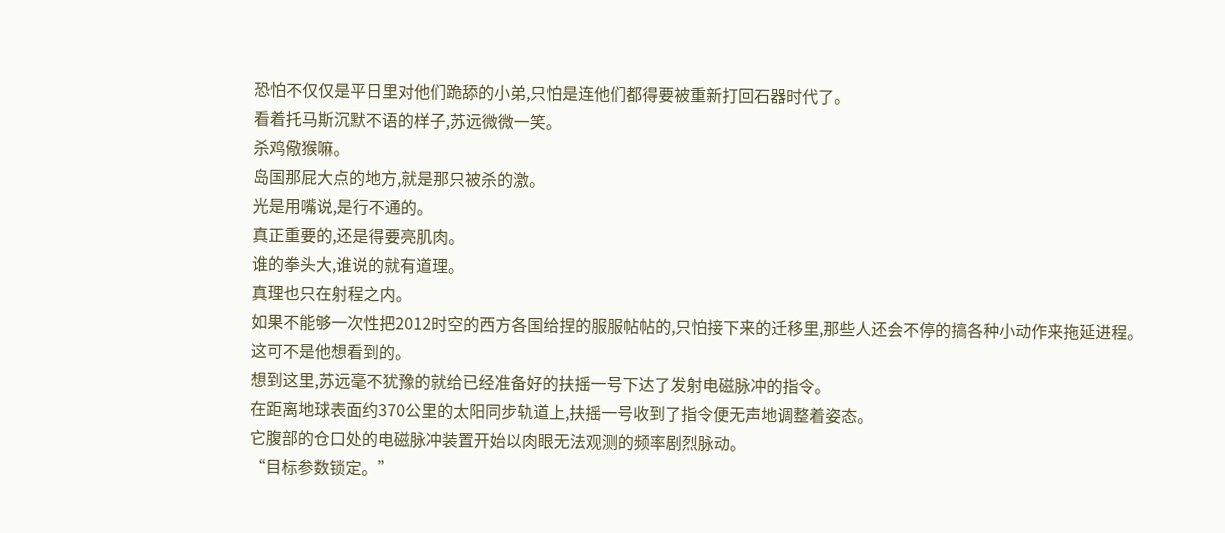恐怕不仅仅是平日里对他们跪舔的小弟,只怕是连他们都得要被重新打回石器时代了。
看着托马斯沉默不语的样子,苏远微微一笑。
杀鸡儆猴嘛。
岛国那屁大点的地方,就是那只被杀的激。
光是用嘴说,是行不通的。
真正重要的,还是得要亮肌肉。
谁的拳头大,谁说的就有道理。
真理也只在射程之内。
如果不能够一次性把2012时空的西方各国给捏的服服帖帖的,只怕接下来的迁移里,那些人还会不停的搞各种小动作来拖延进程。
这可不是他想看到的。
想到这里,苏远毫不犹豫的就给已经准备好的扶摇一号下达了发射电磁脉冲的指令。
在距离地球表面约370公里的太阳同步轨道上,扶摇一号收到了指令便无声地调整着姿态。
它腹部的仓口处的电磁脉冲装置开始以肉眼无法观测的频率剧烈脉动。
“目标参数锁定。”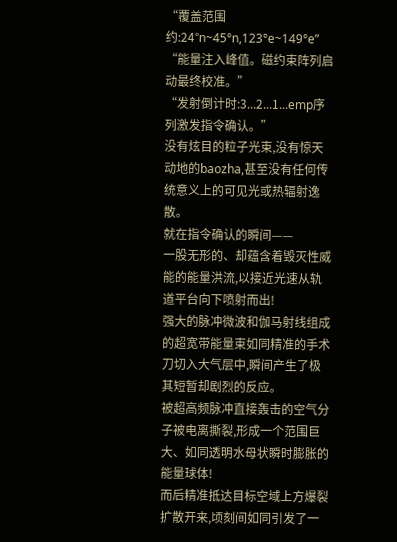“覆盖范围约:24°n~45°n,123°e~149°e”
“能量注入峰值。磁约束阵列启动最终校准。”
“发射倒计时:3...2...1...emp序列激发指令确认。”
没有炫目的粒子光束,没有惊天动地的baozha,甚至没有任何传统意义上的可见光或热辐射逸散。
就在指令确认的瞬间——
一股无形的、却蕴含着毁灭性威能的能量洪流,以接近光速从轨道平台向下喷射而出!
强大的脉冲微波和伽马射线组成的超宽带能量束如同精准的手术刀切入大气层中,瞬间产生了极其短暂却剧烈的反应。
被超高频脉冲直接轰击的空气分子被电离撕裂,形成一个范围巨大、如同透明水母状瞬时膨胀的能量球体!
而后精准抵达目标空域上方爆裂扩散开来,顷刻间如同引发了一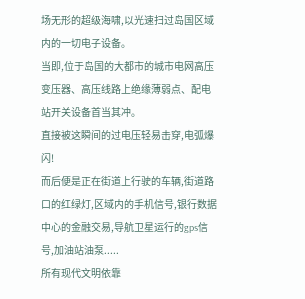场无形的超级海啸,以光速扫过岛国区域内的一切电子设备。
当即,位于岛国的大都市的城市电网高压变压器、高压线路上绝缘薄弱点、配电站开关设备首当其冲。
直接被这瞬间的过电压轻易击穿,电弧爆闪!
而后便是正在街道上行驶的车辆,街道路口的红绿灯,区域内的手机信号,银行数据中心的金融交易,导航卫星运行的gps信号,加油站油泵.....
所有现代文明依靠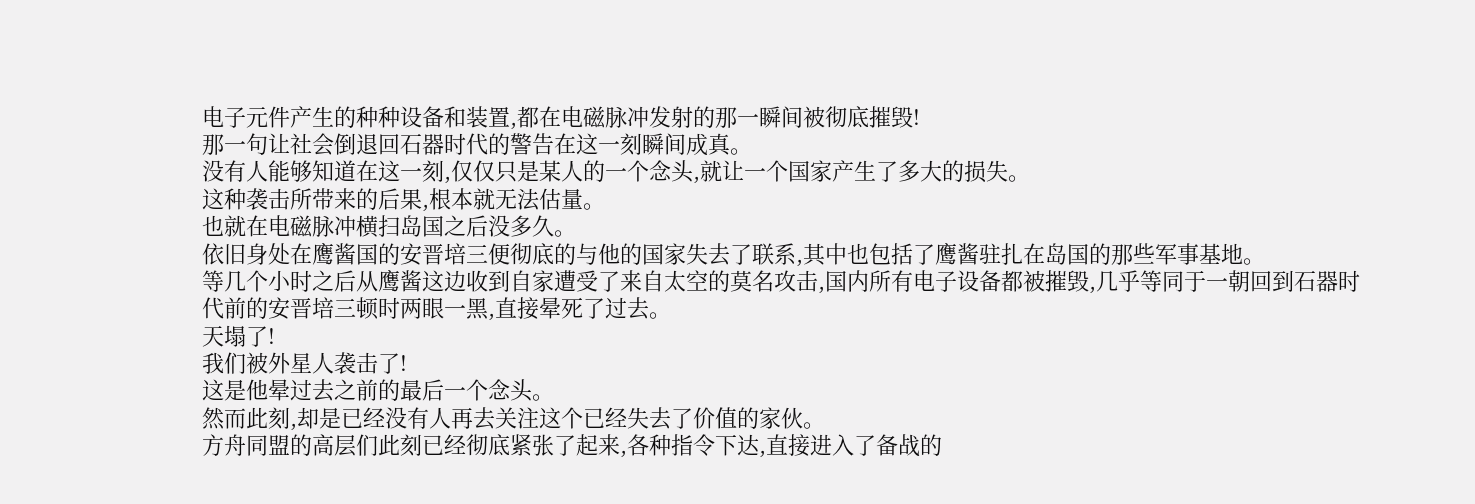电子元件产生的种种设备和装置,都在电磁脉冲发射的那一瞬间被彻底摧毁!
那一句让社会倒退回石器时代的警告在这一刻瞬间成真。
没有人能够知道在这一刻,仅仅只是某人的一个念头,就让一个国家产生了多大的损失。
这种袭击所带来的后果,根本就无法估量。
也就在电磁脉冲横扫岛国之后没多久。
依旧身处在鹰酱国的安晋培三便彻底的与他的国家失去了联系,其中也包括了鹰酱驻扎在岛国的那些军事基地。
等几个小时之后从鹰酱这边收到自家遭受了来自太空的莫名攻击,国内所有电子设备都被摧毁,几乎等同于一朝回到石器时代前的安晋培三顿时两眼一黑,直接晕死了过去。
天塌了!
我们被外星人袭击了!
这是他晕过去之前的最后一个念头。
然而此刻,却是已经没有人再去关注这个已经失去了价值的家伙。
方舟同盟的高层们此刻已经彻底紧张了起来,各种指令下达,直接进入了备战的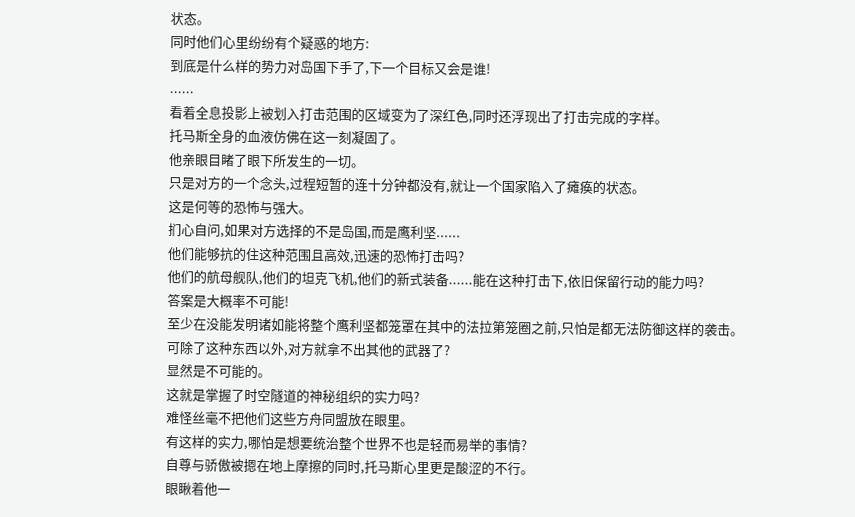状态。
同时他们心里纷纷有个疑惑的地方:
到底是什么样的势力对岛国下手了,下一个目标又会是谁!
......
看着全息投影上被划入打击范围的区域变为了深红色,同时还浮现出了打击完成的字样。
托马斯全身的血液仿佛在这一刻凝固了。
他亲眼目睹了眼下所发生的一切。
只是对方的一个念头,过程短暂的连十分钟都没有,就让一个国家陷入了瘫痪的状态。
这是何等的恐怖与强大。
扪心自问,如果对方选择的不是岛国,而是鹰利坚......
他们能够抗的住这种范围且高效,迅速的恐怖打击吗?
他们的航母舰队,他们的坦克飞机,他们的新式装备......能在这种打击下,依旧保留行动的能力吗?
答案是大概率不可能!
至少在没能发明诸如能将整个鹰利坚都笼罩在其中的法拉第笼圈之前,只怕是都无法防御这样的袭击。
可除了这种东西以外,对方就拿不出其他的武器了?
显然是不可能的。
这就是掌握了时空隧道的神秘组织的实力吗?
难怪丝毫不把他们这些方舟同盟放在眼里。
有这样的实力,哪怕是想要统治整个世界不也是轻而易举的事情?
自尊与骄傲被摁在地上摩擦的同时,托马斯心里更是酸涩的不行。
眼瞅着他一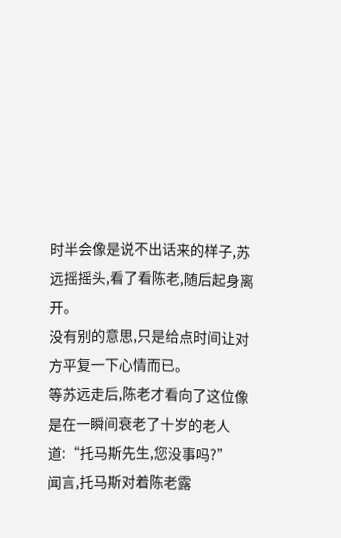时半会像是说不出话来的样子,苏远摇摇头,看了看陈老,随后起身离开。
没有别的意思,只是给点时间让对方平复一下心情而已。
等苏远走后,陈老才看向了这位像是在一瞬间衰老了十岁的老人道:“托马斯先生,您没事吗?”
闻言,托马斯对着陈老露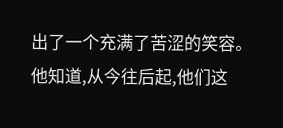出了一个充满了苦涩的笑容。
他知道,从今往后起,他们这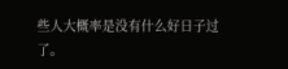些人大概率是没有什么好日子过了。